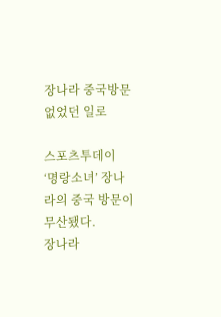장나라 중국방문 없었던 일로

스포츠투데이
‘명랑소녀’ 장나라의 중국 방문이 무산됐다.
장나라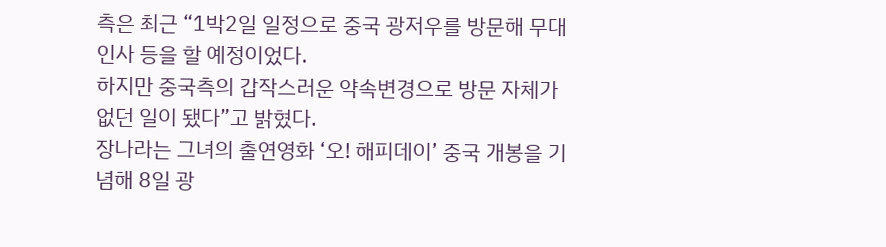측은 최근 “1박2일 일정으로 중국 광저우를 방문해 무대인사 등을 할 예정이었다.
하지만 중국측의 갑작스러운 약속변경으로 방문 자체가 없던 일이 됐다”고 밝혔다.
장나라는 그녀의 출연영화 ‘오! 해피데이’ 중국 개봉을 기념해 8일 광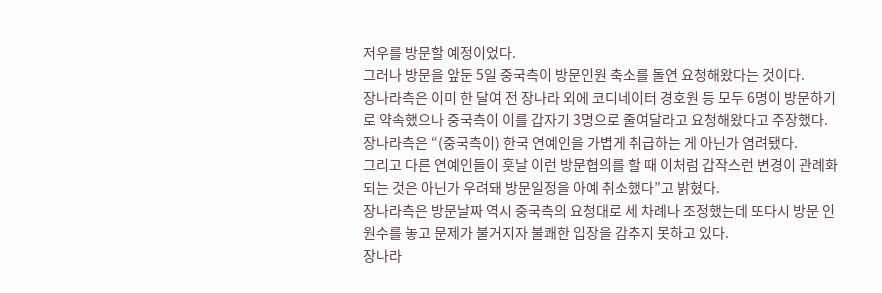저우를 방문할 예정이었다.
그러나 방문을 앞둔 5일 중국측이 방문인원 축소를 돌연 요청해왔다는 것이다.
장나라측은 이미 한 달여 전 장나라 외에 코디네이터 경호원 등 모두 6명이 방문하기로 약속했으나 중국측이 이를 갑자기 3명으로 줄여달라고 요청해왔다고 주장했다.
장나라측은 “(중국측이) 한국 연예인을 가볍게 취급하는 게 아닌가 염려됐다.
그리고 다른 연예인들이 훗날 이런 방문협의를 할 때 이처럼 갑작스런 변경이 관례화되는 것은 아닌가 우려돼 방문일정을 아예 취소했다”고 밝혔다.
장나라측은 방문날짜 역시 중국측의 요청대로 세 차례나 조정했는데 또다시 방문 인원수를 놓고 문제가 불거지자 불쾌한 입장을 감추지 못하고 있다.
장나라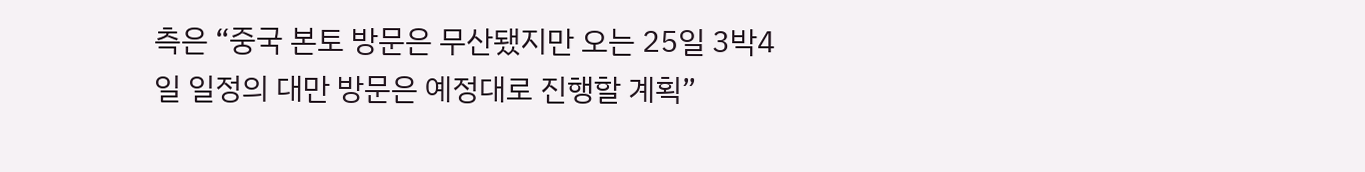측은 “중국 본토 방문은 무산됐지만 오는 25일 3박4일 일정의 대만 방문은 예정대로 진행할 계획”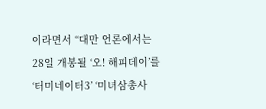이라면서 “대만 언론에서는 28일 개봉될 ‘오! 해피데이’를 ‘터미네이터3’ ‘미녀삼총사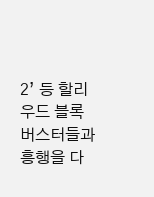2’ 등 할리우드 블록버스터들과 흥행을 다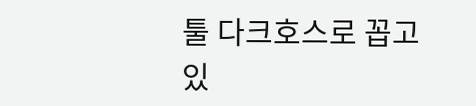툴 다크호스로 꼽고 있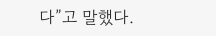다”고 말했다.